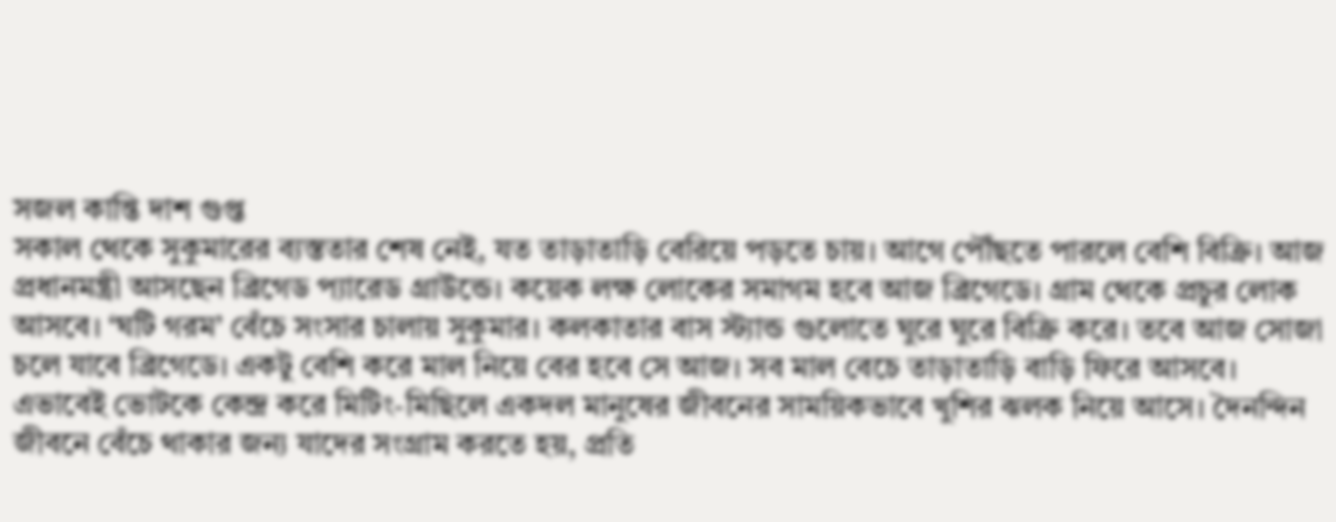সজল কান্তি দাশ গুপ্ত
সকাল থেকে সুকুমারের ব্যস্ততার শেষ নেই, যত তাড়াতাড়ি বেরিয়ে পড়তে চায়। আগে পৌঁছতে পারলে বেশি বিক্রি। আজ প্রধানমন্ত্রী আসছেন ব্রিগেড প্যারেড গ্রাউন্ডে। কয়েক লক্ষ লোকের সমাগম হবে আজ ব্রিগেডে। গ্রাম থেকে প্রচুর লোক আসবে। ‘ঘটি গরম’ বেঁচে সংসার চালায় সুকুমার। কলকাতার বাস স্ট্যান্ড গুলোতে ঘুরে ঘুরে বিক্রি করে। তবে আজ সোজা চলে যাবে ব্রিগেডে। একটু বেশি করে মাল নিয়ে বের হবে সে আজ। সব মাল বেচে তাড়াতাড়ি বাড়ি ফিরে আসবে।
এভাবেই ভোটকে কেন্দ্র করে মিটিং-মিছিলে একদল মানুষের জীবনের সাময়িকভাবে খুশির ঝলক নিয়ে আসে। দৈনন্দিন জীবনে বেঁচে থাকার জন্য যাদের সংগ্রাম করতে হয়, প্রতি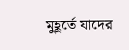মুহূর্তে যাদের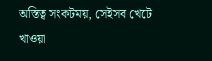অস্তিত্ব সংকটময়, সেইসব খেটে খাওয়া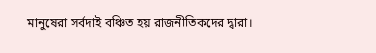মানুষেরা সর্বদাই বঞ্চিত হয় রাজনীতিকদের দ্বারা।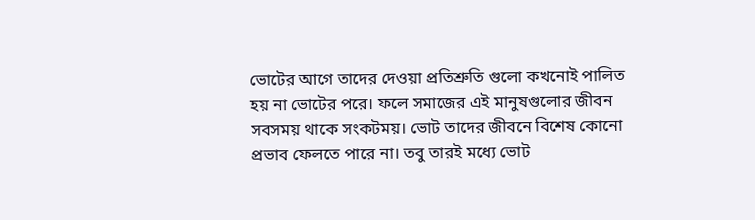ভোটের আগে তাদের দেওয়া প্রতিশ্রুতি গুলো কখনোই পালিত হয় না ভোটের পরে। ফলে সমাজের এই মানুষগুলোর জীবন সবসময় থাকে সংকটময়। ভোট তাদের জীবনে বিশেষ কোনো প্রভাব ফেলতে পারে না। তবু তারই মধ্যে ভোট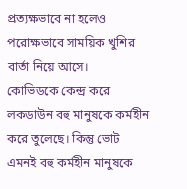প্রত্যক্ষভাবে না হলেও পরোক্ষভাবে সাময়িক খুশির বার্তা নিয়ে আসে।
কোভিডকে কেন্দ্র করে লকডাউন বহু মানুষকে কর্মহীন করে তুলেছে। কিন্তু ভোট এমনই বহু কর্মহীন মানুষকে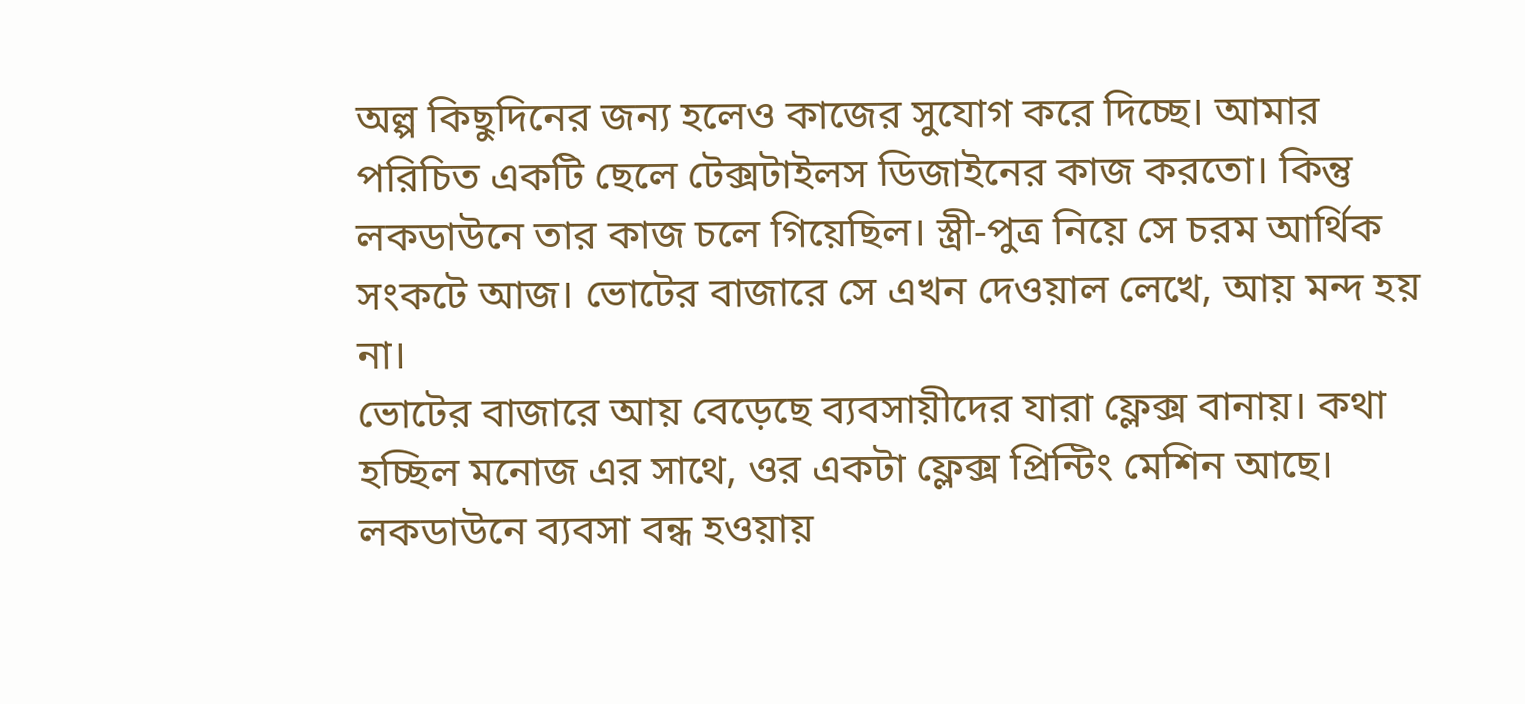অল্প কিছুদিনের জন্য হলেও কাজের সুযোগ করে দিচ্ছে। আমার পরিচিত একটি ছেলে টেক্সটাইলস ডিজাইনের কাজ করতো। কিন্তু লকডাউনে তার কাজ চলে গিয়েছিল। স্ত্রী-পুত্র নিয়ে সে চরম আর্থিক সংকটে আজ। ভোটের বাজারে সে এখন দেওয়াল লেখে, আয় মন্দ হয় না।
ভোটের বাজারে আয় বেড়েছে ব্যবসায়ীদের যারা ফ্লেক্স বানায়। কথা হচ্ছিল মনোজ এর সাথে, ওর একটা ফ্লেক্স প্রিন্টিং মেশিন আছে। লকডাউনে ব্যবসা বন্ধ হওয়ায়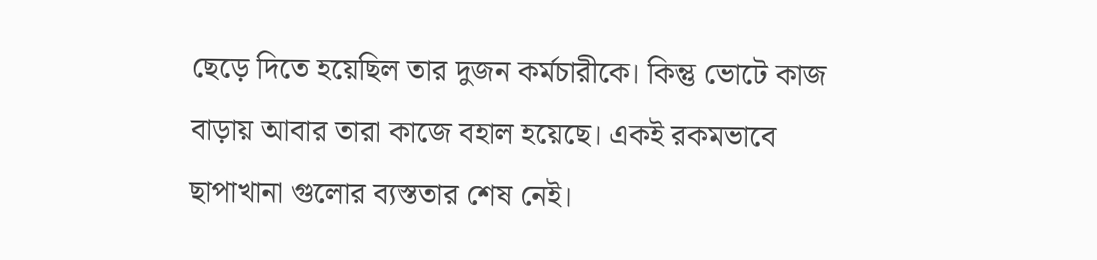ছেড়ে দিতে হয়েছিল তার দুজন কর্মচারীকে। কিন্তু ভোটে কাজ বাড়ায় আবার তারা কাজে বহাল হয়েছে। একই রকমভাবে ছাপাখানা গুলোর ব্যস্ততার শেষ নেই।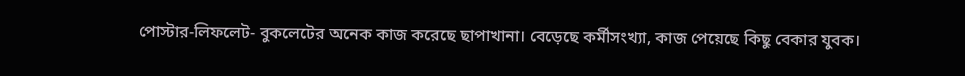পোস্টার-লিফলেট- বুকলেটের অনেক কাজ করেছে ছাপাখানা। বেড়েছে কর্মীসংখ্যা, কাজ পেয়েছে কিছু বেকার যুবক।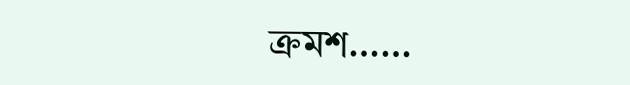ক্রমশ……